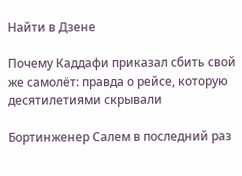Найти в Дзене

Почему Каддафи приказал сбить свой же самолёт: правда о рейсе, которую десятилетиями скрывали

Бортинженер Салем в последний раз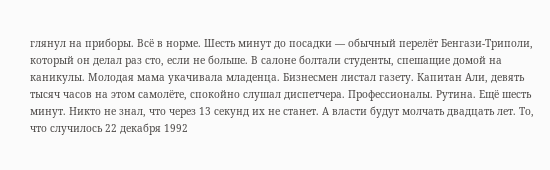глянул на приборы. Всё в норме. Шесть минут до посадки — обычный перелёт Бенгази-Триполи, который он делал раз сто, если не больше. В салоне болтали студенты, спешащие домой на каникулы. Молодая мама укачивала младенца. Бизнесмен листал газету. Капитан Али, девять тысяч часов на этом самолёте, спокойно слушал диспетчера. Профессионалы. Рутина. Ещё шесть минут. Никто не знал, что через 13 секунд их не станет. А власти будут молчать двадцать лет. То, что случилось 22 декабря 1992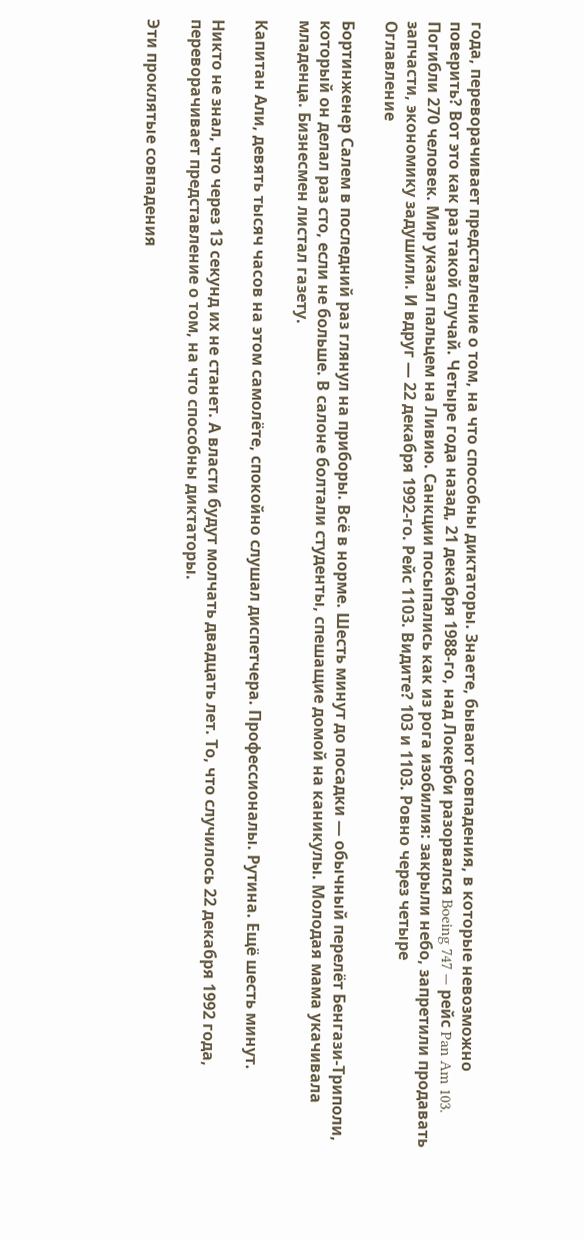года, переворачивает представление о том, на что способны диктаторы. Знаете, бывают совпадения, в которые невозможно поверить? Вот это как раз такой случай. Четыре года назад, 21 декабря 1988-го, над Локерби разорвался Boeing 747 — рейс Pan Am 103. Погибли 270 человек. Мир указал пальцем на Ливию. Санкции посыпались как из рога изобилия: закрыли небо, запретили продавать запчасти, экономику задушили. И вдруг — 22 декабря 1992-го. Рейс 1103. Видите? 103 и 1103. Ровно через четыре
Оглавление

Бортинженер Салем в последний раз глянул на приборы. Всё в норме. Шесть минут до посадки — обычный перелёт Бенгази-Триполи, который он делал раз сто, если не больше. В салоне болтали студенты, спешащие домой на каникулы. Молодая мама укачивала младенца. Бизнесмен листал газету.

Капитан Али, девять тысяч часов на этом самолёте, спокойно слушал диспетчера. Профессионалы. Рутина. Ещё шесть минут.

Никто не знал, что через 13 секунд их не станет. А власти будут молчать двадцать лет. То, что случилось 22 декабря 1992 года, переворачивает представление о том, на что способны диктаторы.

Эти проклятые совпадения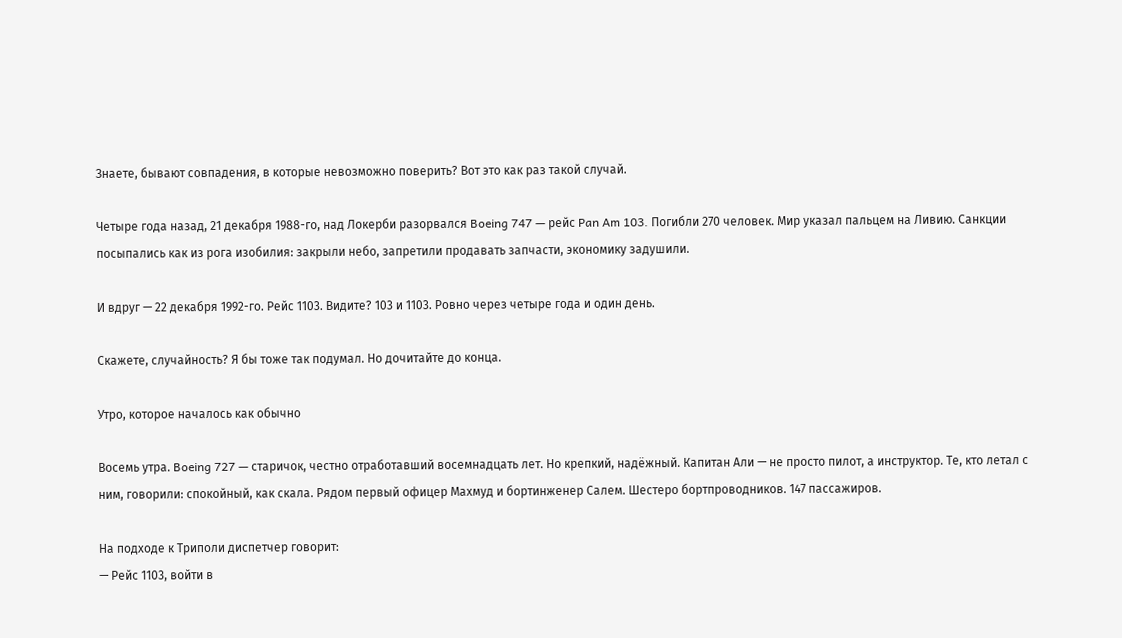Знаете, бывают совпадения, в которые невозможно поверить? Вот это как раз такой случай.

Четыре года назад, 21 декабря 1988-го, над Локерби разорвался Boeing 747 — рейс Pan Am 103. Погибли 270 человек. Мир указал пальцем на Ливию. Санкции посыпались как из рога изобилия: закрыли небо, запретили продавать запчасти, экономику задушили.

И вдруг — 22 декабря 1992-го. Рейс 1103. Видите? 103 и 1103. Ровно через четыре года и один день.

Скажете, случайность? Я бы тоже так подумал. Но дочитайте до конца.

Утро, которое началось как обычно

Восемь утра. Boeing 727 — старичок, честно отработавший восемнадцать лет. Но крепкий, надёжный. Капитан Али — не просто пилот, а инструктор. Те, кто летал с ним, говорили: спокойный, как скала. Рядом первый офицер Махмуд и бортинженер Салем. Шестеро бортпроводников. 147 пассажиров.

На подходе к Триполи диспетчер говорит:
— Рейс 1103, войти в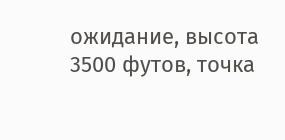ожидание, высота 3500 футов, точка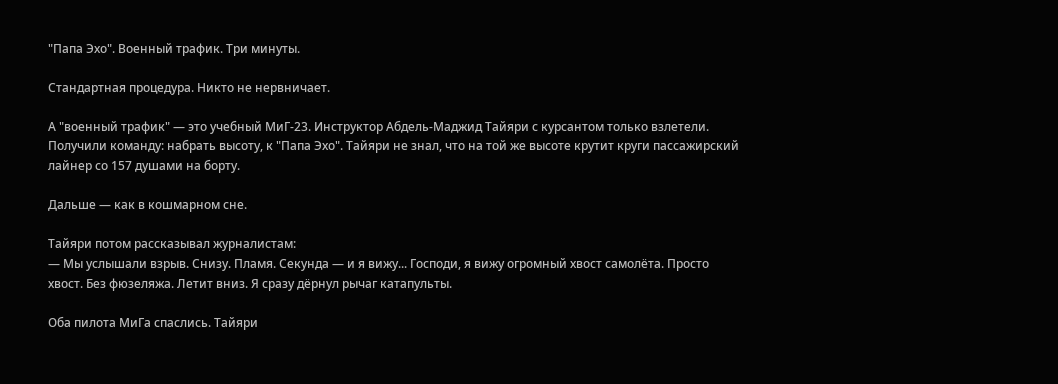"Папа Эхо". Военный трафик. Три минуты.

Стандартная процедура. Никто не нервничает.

А "военный трафик" — это учебный МиГ-23. Инструктор Абдель-Маджид Тайяри с курсантом только взлетели. Получили команду: набрать высоту, к "Папа Эхо". Тайяри не знал, что на той же высоте крутит круги пассажирский лайнер со 157 душами на борту.

Дальше — как в кошмарном сне.

Тайяри потом рассказывал журналистам:
— Мы услышали взрыв. Снизу. Пламя. Секунда — и я вижу... Господи, я вижу огромный хвост самолёта. Просто хвост. Без фюзеляжа. Летит вниз. Я сразу дёрнул рычаг катапульты.

Оба пилота МиГа спаслись. Тайяри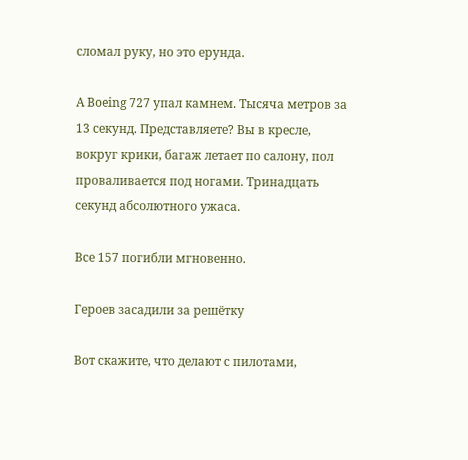сломал руку, но это ерунда.

А Boeing 727 упал камнем. Тысяча метров за 13 секунд. Представляете? Вы в кресле, вокруг крики, багаж летает по салону, пол проваливается под ногами. Тринадцать секунд абсолютного ужаса.

Все 157 погибли мгновенно.

Героев засадили за решётку

Вот скажите, что делают с пилотами,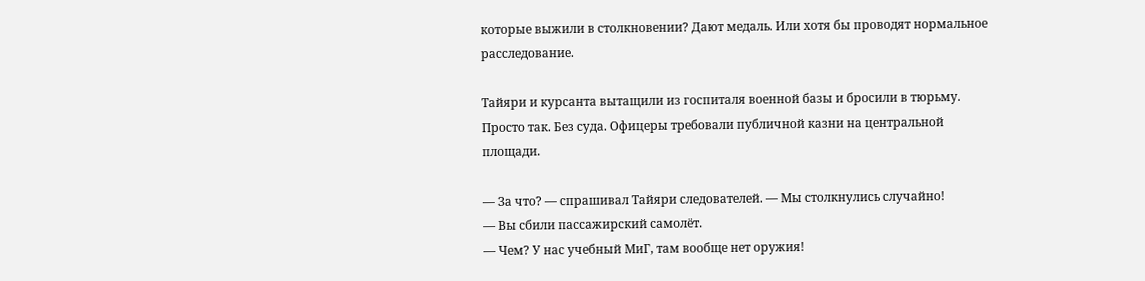которые выжили в столкновении? Дают медаль. Или хотя бы проводят нормальное расследование.

Тайяри и курсанта вытащили из госпиталя военной базы и бросили в тюрьму. Просто так. Без суда. Офицеры требовали публичной казни на центральной площади.

— За что? — спрашивал Тайяри следователей. — Мы столкнулись случайно!
— Вы сбили пассажирский самолёт.
— Чем? У нас учебный МиГ, там вообще нет оружия!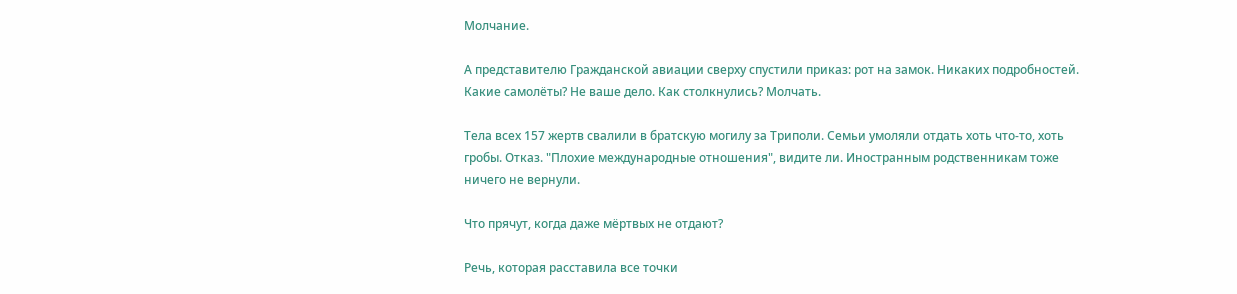Молчание.

А представителю Гражданской авиации сверху спустили приказ: рот на замок. Никаких подробностей. Какие самолёты? Не ваше дело. Как столкнулись? Молчать.

Тела всех 157 жертв свалили в братскую могилу за Триполи. Семьи умоляли отдать хоть что-то, хоть гробы. Отказ. "Плохие международные отношения", видите ли. Иностранным родственникам тоже ничего не вернули.

Что прячут, когда даже мёртвых не отдают?

Речь, которая расставила все точки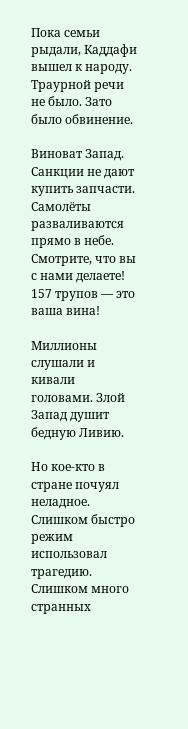Пока семьи рыдали, Каддафи вышел к народу. Траурной речи не было. Зато было обвинение.

Виноват Запад. Санкции не дают купить запчасти. Самолёты разваливаются прямо в небе. Смотрите, что вы с нами делаете! 157 трупов — это ваша вина!

Миллионы слушали и кивали головами. Злой Запад душит бедную Ливию.

Но кое-кто в стране почуял неладное. Слишком быстро режим использовал трагедию. Слишком много странных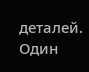деталей. Один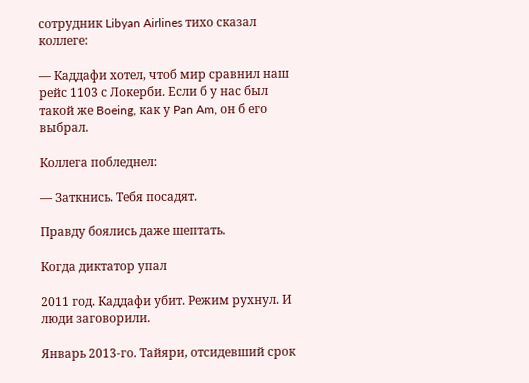сотрудник Libyan Airlines тихо сказал коллеге:

— Каддафи хотел, чтоб мир сравнил наш рейс 1103 с Локерби. Если б у нас был такой же Boeing, как у Pan Am, он б его выбрал.

Коллега побледнел:

— Заткнись. Тебя посадят.

Правду боялись даже шептать.

Когда диктатор упал

2011 год. Каддафи убит. Режим рухнул. И люди заговорили.

Январь 2013-го. Тайяри, отсидевший срок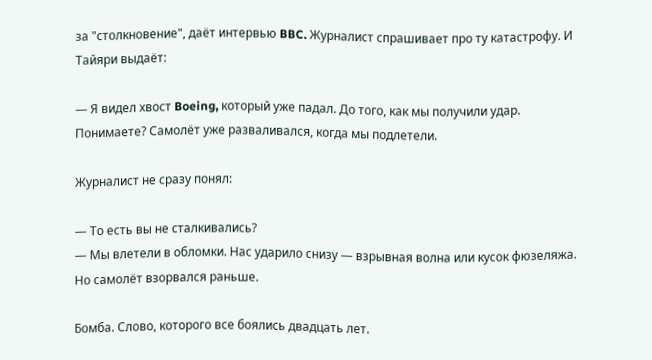за "столкновение", даёт интервью BBC. Журналист спрашивает про ту катастрофу. И Тайяри выдаёт:

— Я видел хвост Boeing, который уже падал. До того, как мы получили удар. Понимаете? Самолёт уже разваливался, когда мы подлетели.

Журналист не сразу понял:

— То есть вы не сталкивались?
— Мы влетели в обломки. Нас ударило снизу — взрывная волна или кусок фюзеляжа. Но самолёт взорвался раньше.

Бомба. Слово, которого все боялись двадцать лет.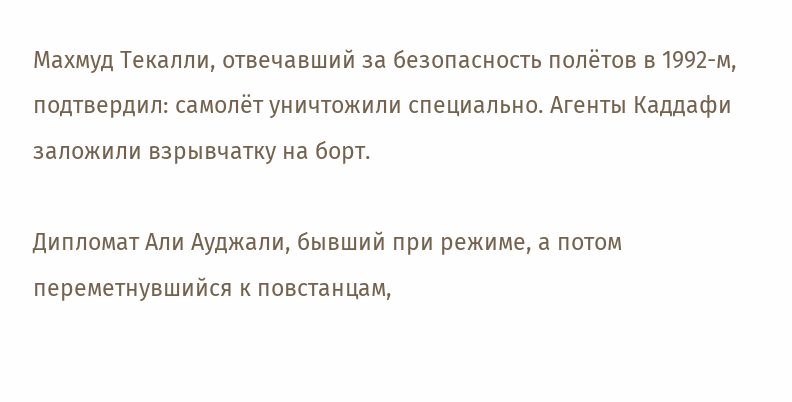Махмуд Текалли, отвечавший за безопасность полётов в 1992-м, подтвердил: самолёт уничтожили специально. Агенты Каддафи заложили взрывчатку на борт.

Дипломат Али Ауджали, бывший при режиме, а потом переметнувшийся к повстанцам,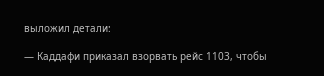выложил детали:

— Каддафи приказал взорвать рейс 1103, чтобы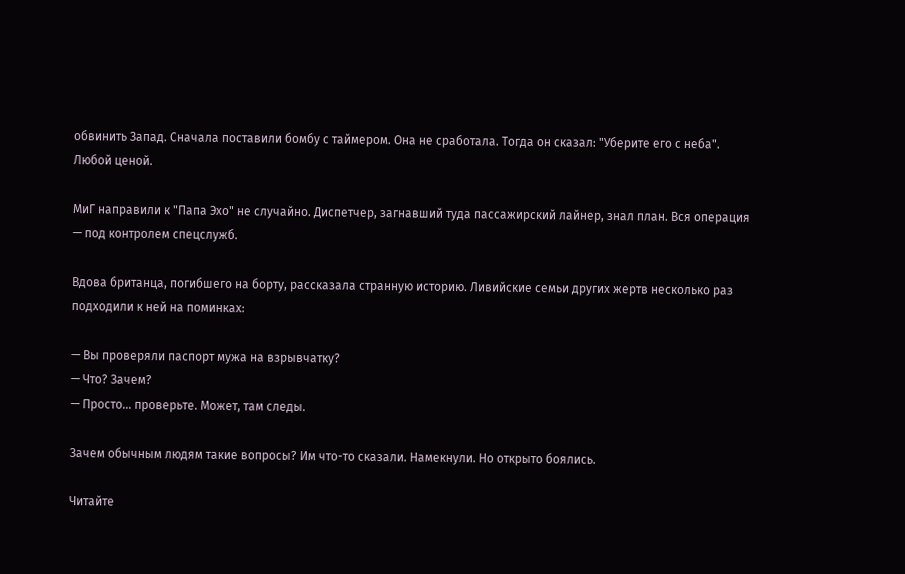обвинить Запад. Сначала поставили бомбу с таймером. Она не сработала. Тогда он сказал: "Уберите его с неба". Любой ценой.

МиГ направили к "Папа Эхо" не случайно. Диспетчер, загнавший туда пассажирский лайнер, знал план. Вся операция — под контролем спецслужб.

Вдова британца, погибшего на борту, рассказала странную историю. Ливийские семьи других жертв несколько раз подходили к ней на поминках:

— Вы проверяли паспорт мужа на взрывчатку?
— Что? Зачем?
— Просто... проверьте. Может, там следы.

Зачем обычным людям такие вопросы? Им что-то сказали. Намекнули. Но открыто боялись.

Читайте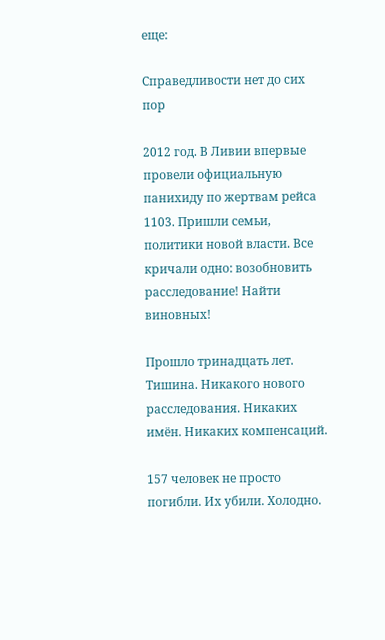еще:

Справедливости нет до сих пор

2012 год. В Ливии впервые провели официальную панихиду по жертвам рейса 1103. Пришли семьи, политики новой власти. Все кричали одно: возобновить расследование! Найти виновных!

Прошло тринадцать лет. Тишина. Никакого нового расследования. Никаких имён. Никаких компенсаций.

157 человек не просто погибли. Их убили. Холодно.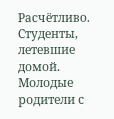Расчётливо. Студенты, летевшие домой. Молодые родители с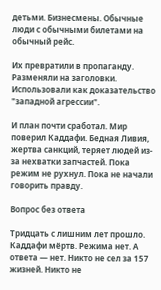детьми. Бизнесмены. Обычные люди с обычными билетами на обычный рейс.

Их превратили в пропаганду. Разменяли на заголовки. Использовали как доказательство "западной агрессии".

И план почти сработал. Мир поверил Каддафи. Бедная Ливия, жертва санкций, теряет людей из-за нехватки запчастей. Пока режим не рухнул. Пока не начали говорить правду.

Вопрос без ответа

Тридцать с лишним лет прошло. Каддафи мёртв. Режима нет. А ответа — нет. Никто не сел за 157 жизней. Никто не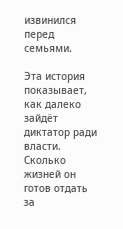извинился перед семьями.

Эта история показывает, как далеко зайдёт диктатор ради власти. Сколько жизней он готов отдать за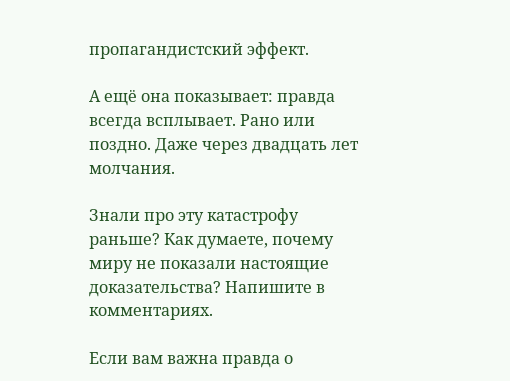пропагандистский эффект.

А ещё она показывает: правда всегда всплывает. Рано или поздно. Даже через двадцать лет молчания.

Знали про эту катастрофу раньше? Как думаете, почему миру не показали настоящие доказательства? Напишите в комментариях.

Если вам важна правда о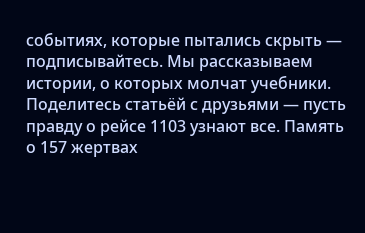событиях, которые пытались скрыть — подписывайтесь. Мы рассказываем истории, о которых молчат учебники. Поделитесь статьёй с друзьями — пусть правду о рейсе 1103 узнают все. Память о 157 жертвах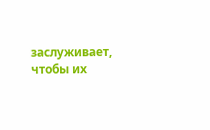заслуживает, чтобы их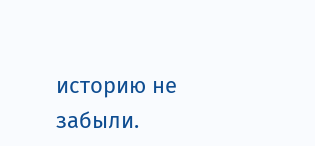историю не забыли.